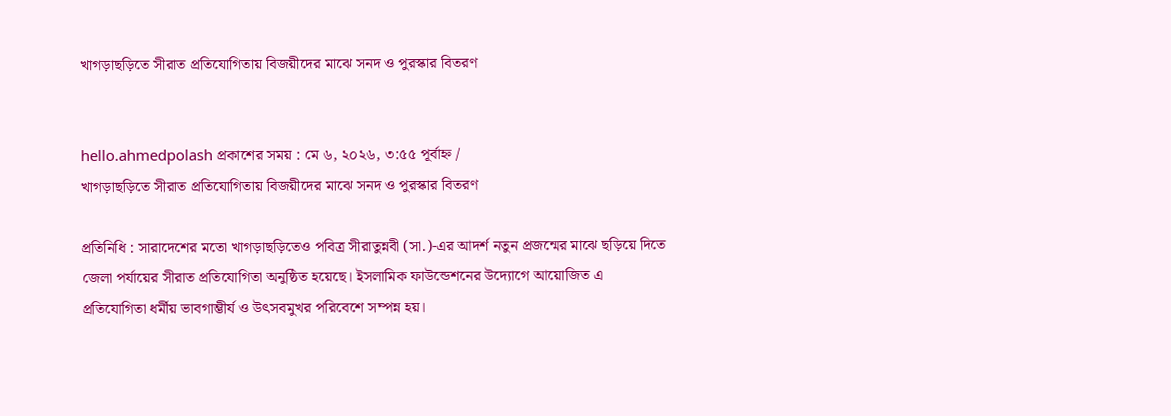খাগড়াছড়িতে সীরাত প্রতিযোগিতায় বিজয়ীদের মাঝে সনদ ও পুরস্কার বিতরণ


hello.ahmedpolash প্রকাশের সময় : মে ৬, ২০২৬, ৩:৫৫ পূর্বাহ্ন /
খাগড়াছড়িতে সীরাত প্রতিযোগিতায় বিজয়ীদের মাঝে সনদ ও পুরস্কার বিতরণ

প্রতিনিধি : সারাদেশের মতো খাগড়াছড়িতেও পবিত্র সীরাতুন্নবী (সা.)-এর আদর্শ নতুন প্রজন্মের মাঝে ছড়িয়ে দিতে জেলা পর্যায়ের সীরাত প্রতিযোগিতা অনুষ্ঠিত হয়েছে। ইসলামিক ফাউন্ডেশনের উদ্যোগে আয়োজিত এ প্রতিযোগিতা ধর্মীয় ভাবগাম্ভীর্য ও উৎসবমুখর পরিবেশে সম্পন্ন হয়।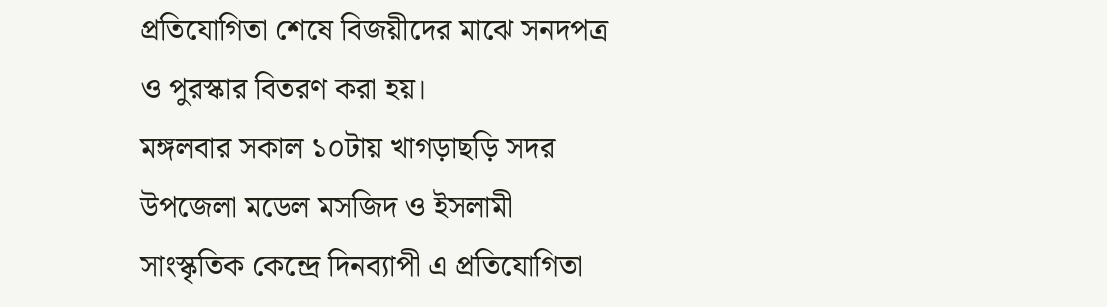প্রতিযোগিতা শেষে বিজয়ীদের মাঝে সনদপত্র ও পুরস্কার বিতরণ করা হয়।
মঙ্গলবার সকাল ১০টায় খাগড়াছড়ি সদর উপজেলা মডেল মসজিদ ও ইসলামী সাংস্কৃতিক কেন্দ্রে দিনব্যাপী এ প্রতিযোগিতা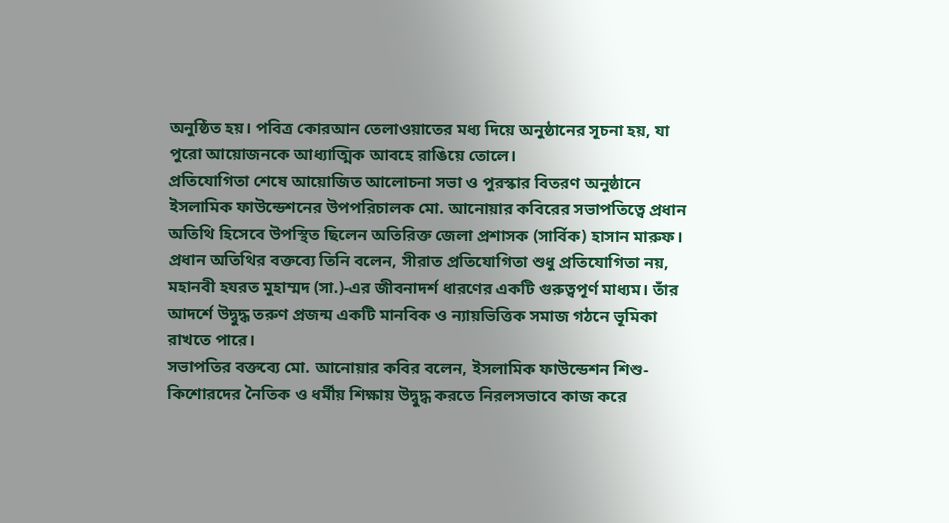অনুষ্ঠিত হয়। পবিত্র কোরআন তেলাওয়াতের মধ্য দিয়ে অনুষ্ঠানের সূচনা হয়, যা পুরো আয়োজনকে আধ্যাত্মিক আবহে রাঙিয়ে তোলে।
প্রতিযোগিতা শেষে আয়োজিত আলোচনা সভা ও পুরস্কার বিতরণ অনুষ্ঠানে ইসলামিক ফাউন্ডেশনের উপপরিচালক মো. আনোয়ার কবিরের সভাপতিত্বে প্রধান অতিথি হিসেবে উপস্থিত ছিলেন অতিরিক্ত জেলা প্রশাসক (সার্বিক) হাসান মারুফ।
প্রধান অতিথির বক্তব্যে তিনি বলেন, সীরাত প্রতিযোগিতা শুধু প্রতিযোগিতা নয়, মহানবী হযরত মুহাম্মদ (সা.)-এর জীবনাদর্শ ধারণের একটি গুরুত্বপূর্ণ মাধ্যম। তাঁর আদর্শে উদ্বুদ্ধ তরুণ প্রজন্ম একটি মানবিক ও ন্যায়ভিত্তিক সমাজ গঠনে ভূমিকা রাখতে পারে।
সভাপতির বক্তব্যে মো. আনোয়ার কবির বলেন, ইসলামিক ফাউন্ডেশন শিশু-কিশোরদের নৈতিক ও ধর্মীয় শিক্ষায় উদ্বুদ্ধ করতে নিরলসভাবে কাজ করে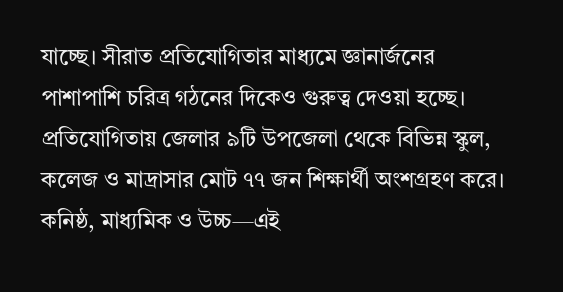যাচ্ছে। সীরাত প্রতিযোগিতার মাধ্যমে জ্ঞানার্জনের পাশাপাশি চরিত্র গঠনের দিকেও গুরুত্ব দেওয়া হচ্ছে।
প্রতিযোগিতায় জেলার ৯টি উপজেলা থেকে বিভিন্ন স্কুল, কলেজ ও মাদ্রাসার মোট ৭৭ জন শিক্ষার্থী অংশগ্রহণ করে। কনিষ্ঠ, মাধ্যমিক ও উচ্চ—এই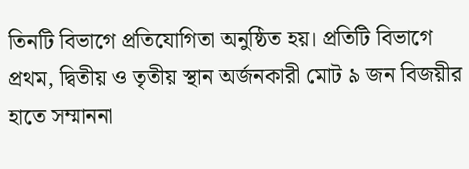তিনটি বিভাগে প্রতিযোগিতা অনুষ্ঠিত হয়। প্রতিটি বিভাগে প্রথম, দ্বিতীয় ও তৃতীয় স্থান অর্জনকারী মোট ৯ জন বিজয়ীর হাতে সম্মাননা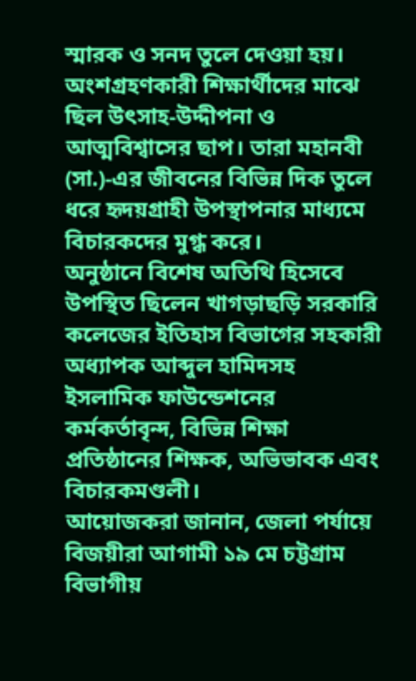স্মারক ও সনদ তুলে দেওয়া হয়।
অংশগ্রহণকারী শিক্ষার্থীদের মাঝে ছিল উৎসাহ-উদ্দীপনা ও আত্মবিশ্বাসের ছাপ। তারা মহানবী (সা.)-এর জীবনের বিভিন্ন দিক তুলে ধরে হৃদয়গ্রাহী উপস্থাপনার মাধ্যমে বিচারকদের মুগ্ধ করে।
অনুষ্ঠানে বিশেষ অতিথি হিসেবে উপস্থিত ছিলেন খাগড়াছড়ি সরকারি কলেজের ইতিহাস বিভাগের সহকারী অধ্যাপক আব্দুল হামিদসহ ইসলামিক ফাউন্ডেশনের কর্মকর্তাবৃন্দ, বিভিন্ন শিক্ষা প্রতিষ্ঠানের শিক্ষক, অভিভাবক এবং বিচারকমণ্ডলী।
আয়োজকরা জানান, জেলা পর্যায়ে বিজয়ীরা আগামী ১৯ মে চট্টগ্রাম বিভাগীয়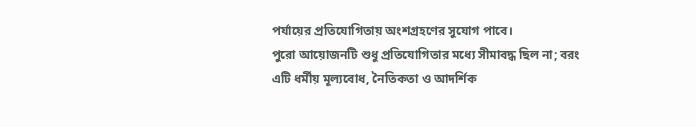পর্যায়ের প্রতিযোগিতায় অংশগ্রহণের সুযোগ পাবে।
পুরো আয়োজনটি শুধু প্রতিযোগিতার মধ্যে সীমাবদ্ধ ছিল না; বরং এটি ধর্মীয় মূল্যবোধ, নৈতিকতা ও আদর্শিক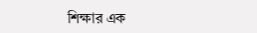শিক্ষার এক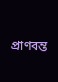প্রাণবন্ত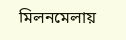মিলনমেলায়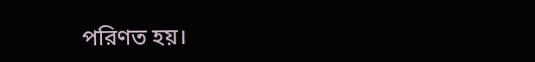পরিণত হয়।